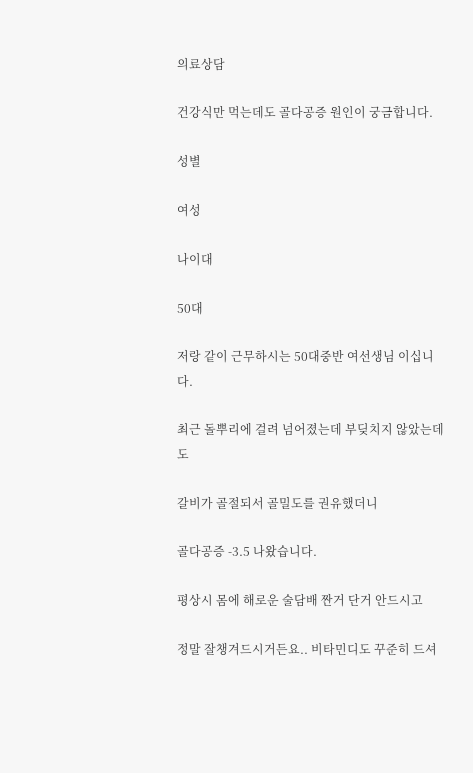의료상담

건강식만 먹는데도 골다공증 원인이 궁금합니다.

성별

여성

나이대

50대

저랑 같이 근무하시는 50대중반 여선생님 이십니다.

최근 돌뿌리에 걸려 넘어졌는데 부딪치지 않았는데도

갈비가 골절되서 골밀도를 권유했더니

골다공증 -3.5 나왔습니다.

평상시 몸에 해로운 술담배 짠거 단거 안드시고

정말 잘챙겨드시거든요.. 비타민디도 꾸준히 드셔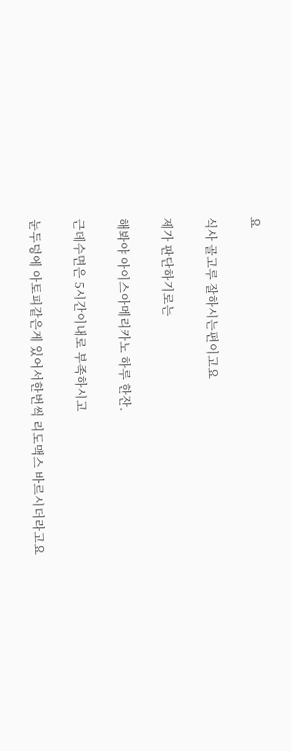요

식사 골고루 잘하시는편이고요

제가 판단하기로는

해봐야 아이스아메리카노 하루 한잔.

근데수면은 5시간이내로 부족하시고

눈두덩에 아토피같은게 있어서한번씩 리도맥스 바르시더라고요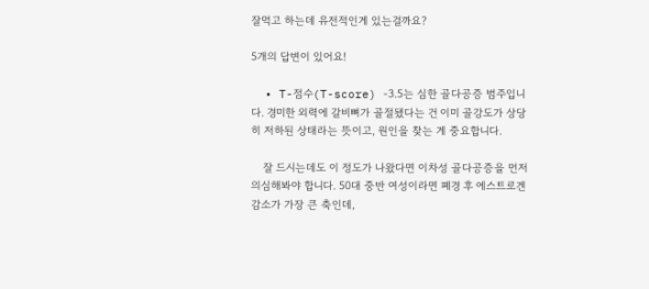잘먹고 하는데 유전적인게 있는걸까요?

5개의 답변이 있어요!

  • T-점수(T-score) -3.5는 심한 골다공증 범주입니다. 경미한 외력에 갈비뼈가 골절됐다는 건 이미 골강도가 상당히 저하된 상태라는 뜻이고, 원인을 찾는 게 중요합니다.

    잘 드시는데도 이 정도가 나왔다면 이차성 골다공증을 먼저 의심해봐야 합니다. 50대 중반 여성이라면 폐경 후 에스트로겐 감소가 가장 큰 축인데,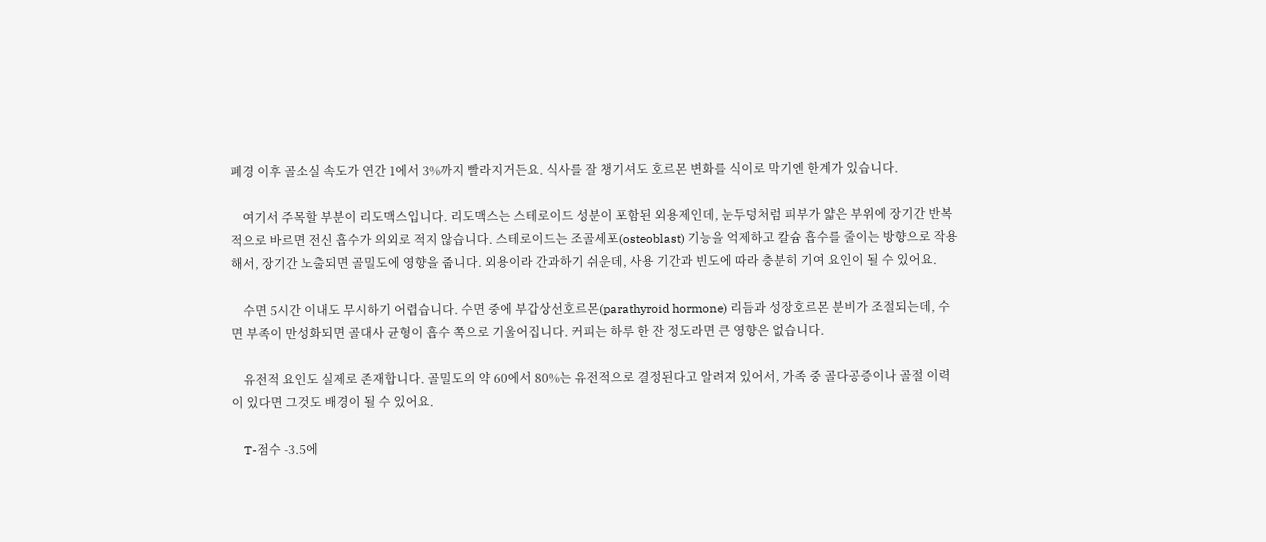폐경 이후 골소실 속도가 연간 1에서 3%까지 빨라지거든요. 식사를 잘 챙기셔도 호르몬 변화를 식이로 막기엔 한계가 있습니다.

    여기서 주목할 부분이 리도맥스입니다. 리도맥스는 스테로이드 성분이 포함된 외용제인데, 눈두덩처럼 피부가 얇은 부위에 장기간 반복적으로 바르면 전신 흡수가 의외로 적지 않습니다. 스테로이드는 조골세포(osteoblast) 기능을 억제하고 칼슘 흡수를 줄이는 방향으로 작용해서, 장기간 노출되면 골밀도에 영향을 줍니다. 외용이라 간과하기 쉬운데, 사용 기간과 빈도에 따라 충분히 기여 요인이 될 수 있어요.

    수면 5시간 이내도 무시하기 어렵습니다. 수면 중에 부갑상선호르몬(parathyroid hormone) 리듬과 성장호르몬 분비가 조절되는데, 수면 부족이 만성화되면 골대사 균형이 흡수 쪽으로 기울어집니다. 커피는 하루 한 잔 정도라면 큰 영향은 없습니다.

    유전적 요인도 실제로 존재합니다. 골밀도의 약 60에서 80%는 유전적으로 결정된다고 알려져 있어서, 가족 중 골다공증이나 골절 이력이 있다면 그것도 배경이 될 수 있어요.

    T-점수 -3.5에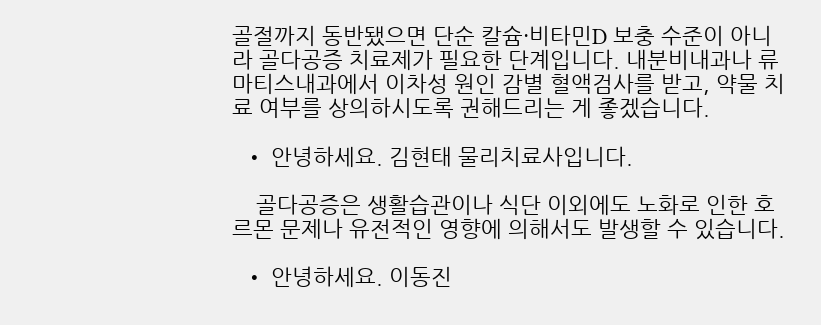골절까지 동반됐으면 단순 칼슘·비타민D 보충 수준이 아니라 골다공증 치료제가 필요한 단계입니다. 내분비내과나 류마티스내과에서 이차성 원인 감별 혈액검사를 받고, 약물 치료 여부를 상의하시도록 권해드리는 게 좋겠습니다.

  • 안녕하세요. 김현태 물리치료사입니다.

    골다공증은 생활습관이나 식단 이외에도 노화로 인한 호르몬 문제나 유전적인 영향에 의해서도 발생할 수 있습니다.

  • 안녕하세요. 이동진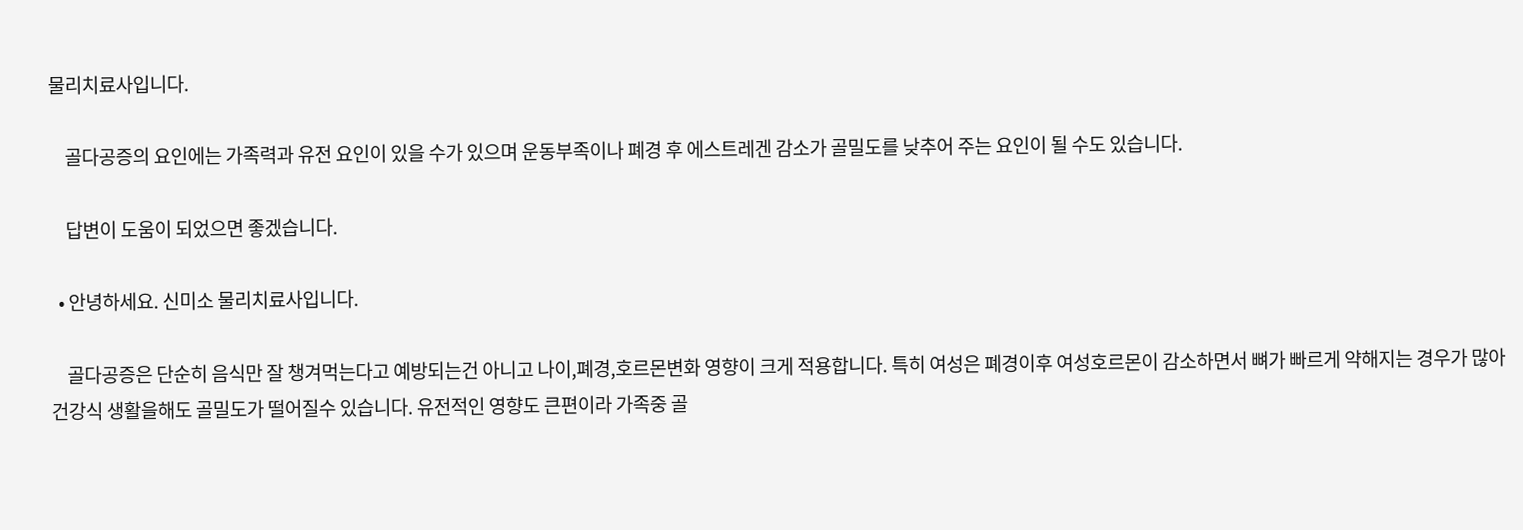물리치료사입니다.

    골다공증의 요인에는 가족력과 유전 요인이 있을 수가 있으며 운동부족이나 폐경 후 에스트레겐 감소가 골밀도를 낮추어 주는 요인이 될 수도 있습니다.

    답변이 도움이 되었으면 좋겠습니다.

  • 안녕하세요. 신미소 물리치료사입니다.

    골다공증은 단순히 음식만 잘 챙겨먹는다고 예방되는건 아니고 나이,폐경,호르몬변화 영향이 크게 적용합니다. 특히 여성은 폐경이후 여성호르몬이 감소하면서 뼈가 빠르게 약해지는 경우가 많아 건강식 생활을해도 골밀도가 떨어질수 있습니다. 유전적인 영향도 큰편이라 가족중 골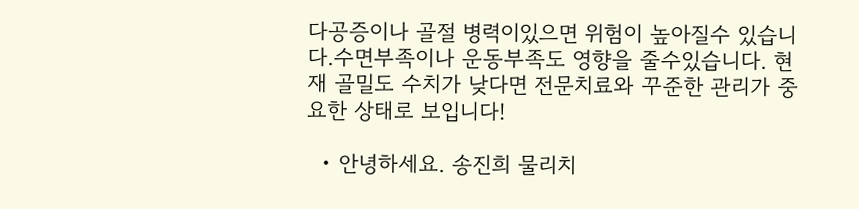다공증이나 골절 병력이있으면 위험이 높아질수 있습니다.수면부족이나 운동부족도 영향을 줄수있습니다. 현재 골밀도 수치가 낮다면 전문치료와 꾸준한 관리가 중요한 상태로 보입니다!

  • 안녕하세요. 송진희 물리치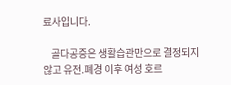료사입니다.

    골다공증은 생활습관만으로 결정되지 않고 유전.폐경 이후 여성 호르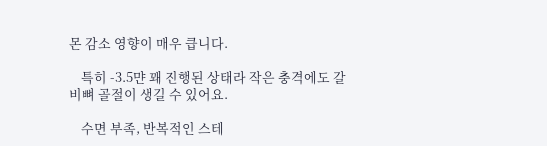몬 감소 영향이 매우 큽니다.

    특히 -3.5먄 꽤 진행된 상태라 작은 충격에도 갈비뼈 골절이 생길 수 있어요.

    수면 부족, 반복적인 스테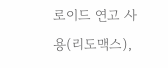로이드 연고 사용(리도맥스),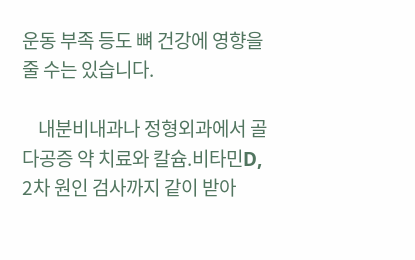운동 부족 등도 뼈 건강에 영향을 줄 수는 있습니다.

    내분비내과나 정형외과에서 골다공증 약 치료와 칼슘.비타민D, 2차 원인 검사까지 같이 받아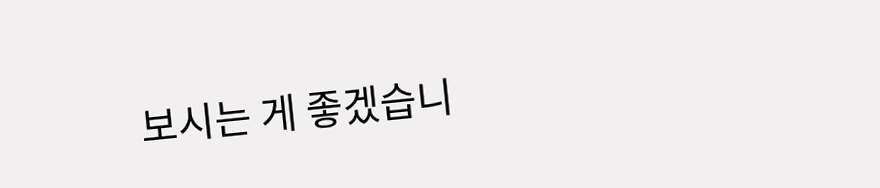보시는 게 좋겠습니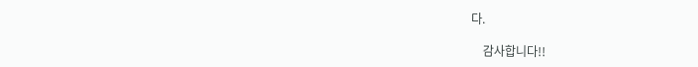다.

    감사합니다!!